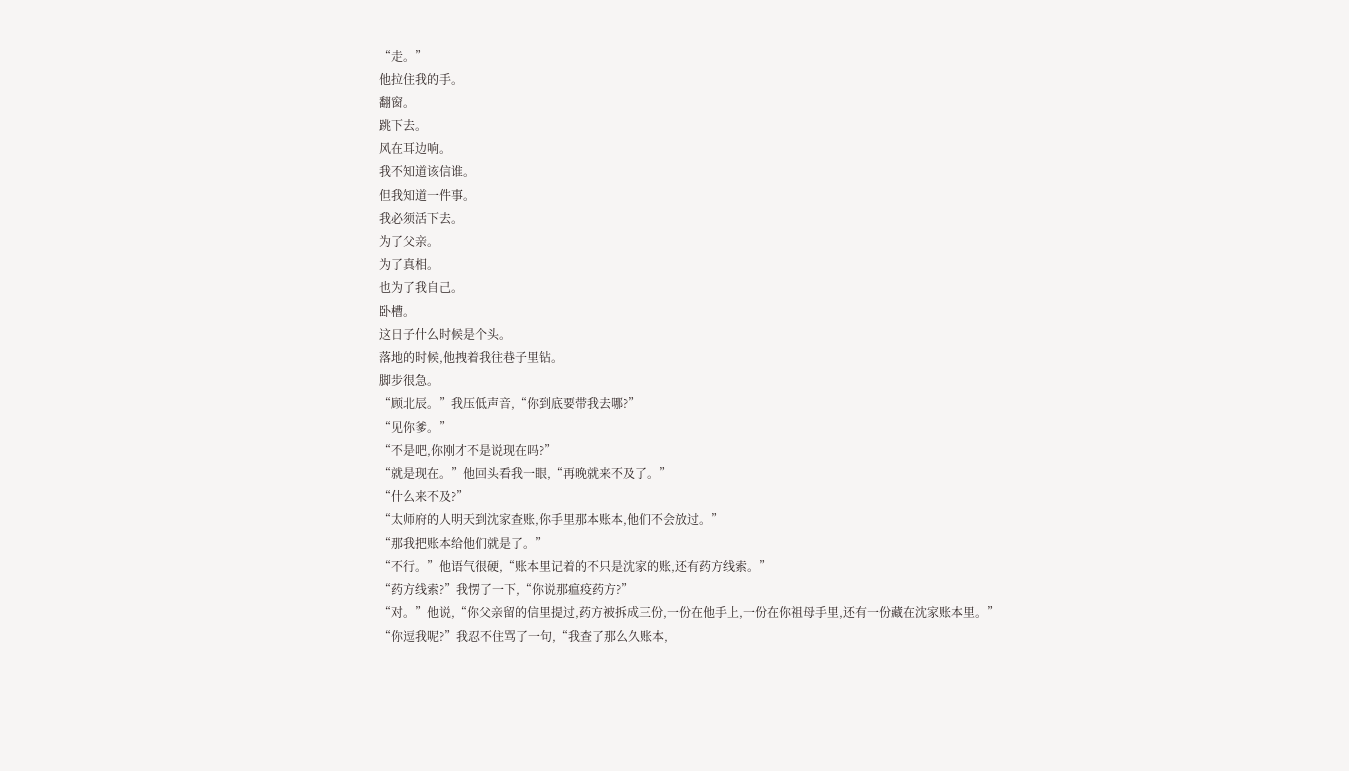“走。”
他拉住我的手。
翻窗。
跳下去。
风在耳边响。
我不知道该信谁。
但我知道一件事。
我必须活下去。
为了父亲。
为了真相。
也为了我自己。
卧槽。
这日子什么时候是个头。
落地的时候,他拽着我往巷子里钻。
脚步很急。
“顾北辰。”我压低声音,“你到底要带我去哪?”
“见你爹。”
“不是吧,你刚才不是说现在吗?”
“就是现在。”他回头看我一眼,“再晚就来不及了。”
“什么来不及?”
“太师府的人明天到沈家查账,你手里那本账本,他们不会放过。”
“那我把账本给他们就是了。”
“不行。”他语气很硬,“账本里记着的不只是沈家的账,还有药方线索。”
“药方线索?”我愣了一下,“你说那瘟疫药方?”
“对。”他说,“你父亲留的信里提过,药方被拆成三份,一份在他手上,一份在你祖母手里,还有一份藏在沈家账本里。”
“你逗我呢?”我忍不住骂了一句,“我查了那么久账本,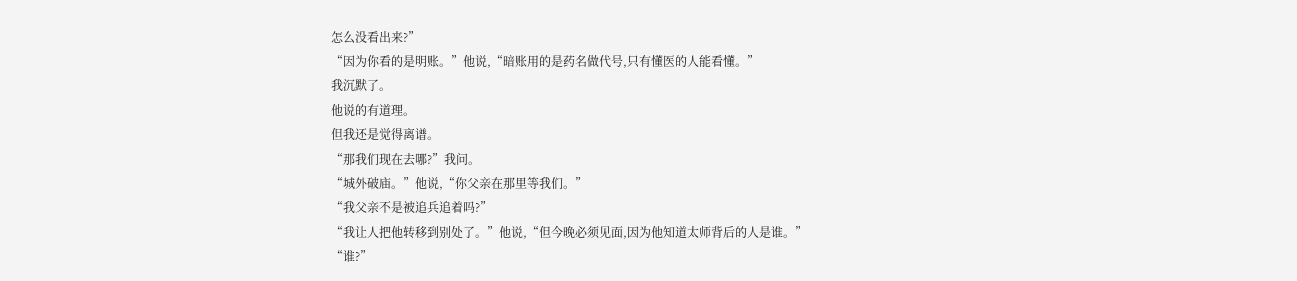怎么没看出来?”
“因为你看的是明账。”他说,“暗账用的是药名做代号,只有懂医的人能看懂。”
我沉默了。
他说的有道理。
但我还是觉得离谱。
“那我们现在去哪?”我问。
“城外破庙。”他说,“你父亲在那里等我们。”
“我父亲不是被追兵追着吗?”
“我让人把他转移到别处了。”他说,“但今晚必须见面,因为他知道太师背后的人是谁。”
“谁?”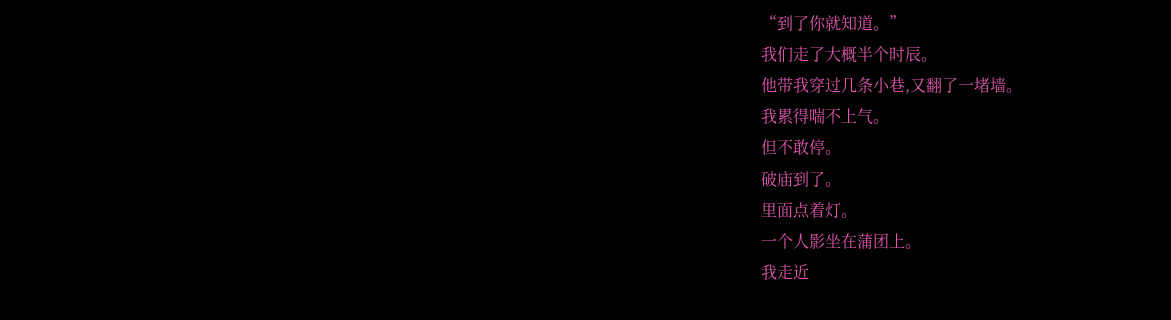“到了你就知道。”
我们走了大概半个时辰。
他带我穿过几条小巷,又翻了一堵墙。
我累得喘不上气。
但不敢停。
破庙到了。
里面点着灯。
一个人影坐在蒲团上。
我走近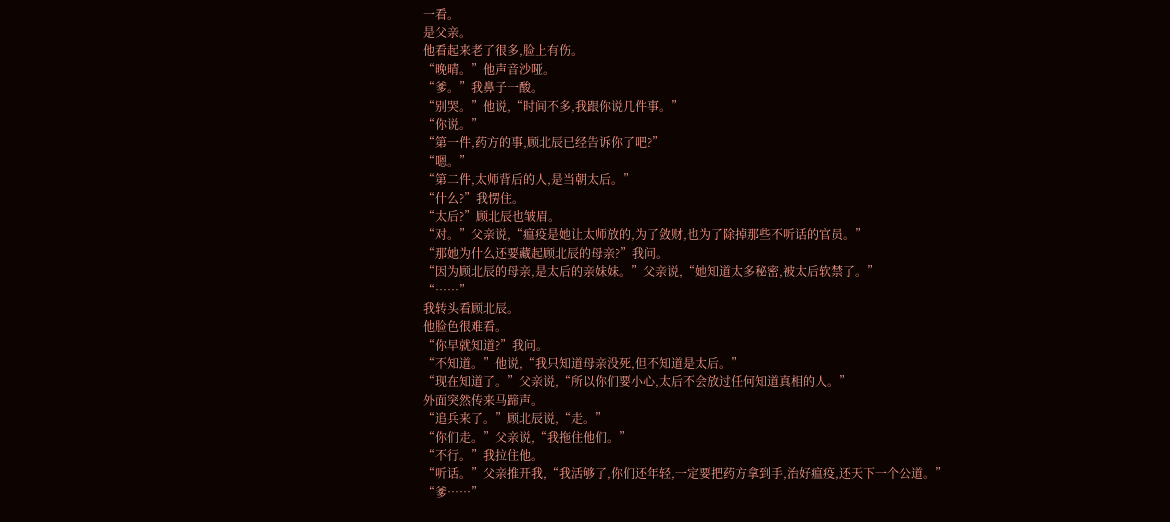一看。
是父亲。
他看起来老了很多,脸上有伤。
“晚晴。”他声音沙哑。
“爹。”我鼻子一酸。
“别哭。”他说,“时间不多,我跟你说几件事。”
“你说。”
“第一件,药方的事,顾北辰已经告诉你了吧?”
“嗯。”
“第二件,太师背后的人,是当朝太后。”
“什么?”我愣住。
“太后?”顾北辰也皱眉。
“对。”父亲说,“瘟疫是她让太师放的,为了敛财,也为了除掉那些不听话的官员。”
“那她为什么还要藏起顾北辰的母亲?”我问。
“因为顾北辰的母亲,是太后的亲妹妹。”父亲说,“她知道太多秘密,被太后软禁了。”
“……”
我转头看顾北辰。
他脸色很难看。
“你早就知道?”我问。
“不知道。”他说,“我只知道母亲没死,但不知道是太后。”
“现在知道了。”父亲说,“所以你们要小心,太后不会放过任何知道真相的人。”
外面突然传来马蹄声。
“追兵来了。”顾北辰说,“走。”
“你们走。”父亲说,“我拖住他们。”
“不行。”我拉住他。
“听话。”父亲推开我,“我活够了,你们还年轻,一定要把药方拿到手,治好瘟疫,还天下一个公道。”
“爹……”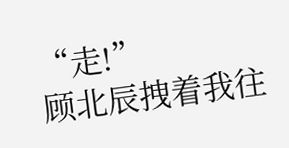“走!”
顾北辰拽着我往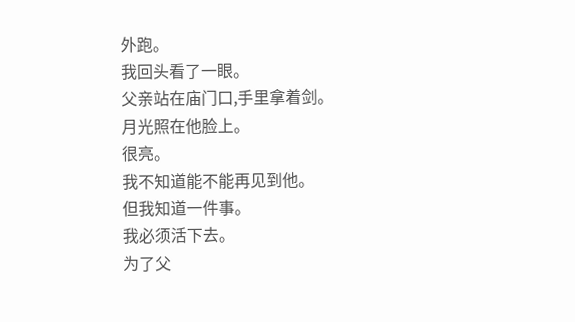外跑。
我回头看了一眼。
父亲站在庙门口,手里拿着剑。
月光照在他脸上。
很亮。
我不知道能不能再见到他。
但我知道一件事。
我必须活下去。
为了父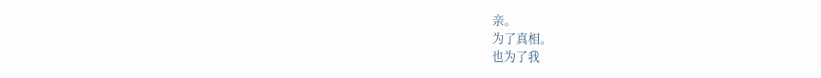亲。
为了真相。
也为了我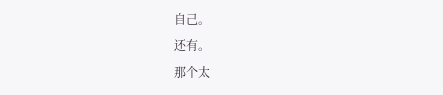自己。
还有。
那个太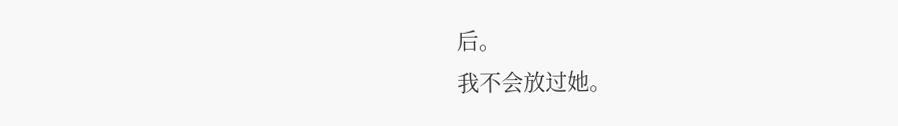后。
我不会放过她。